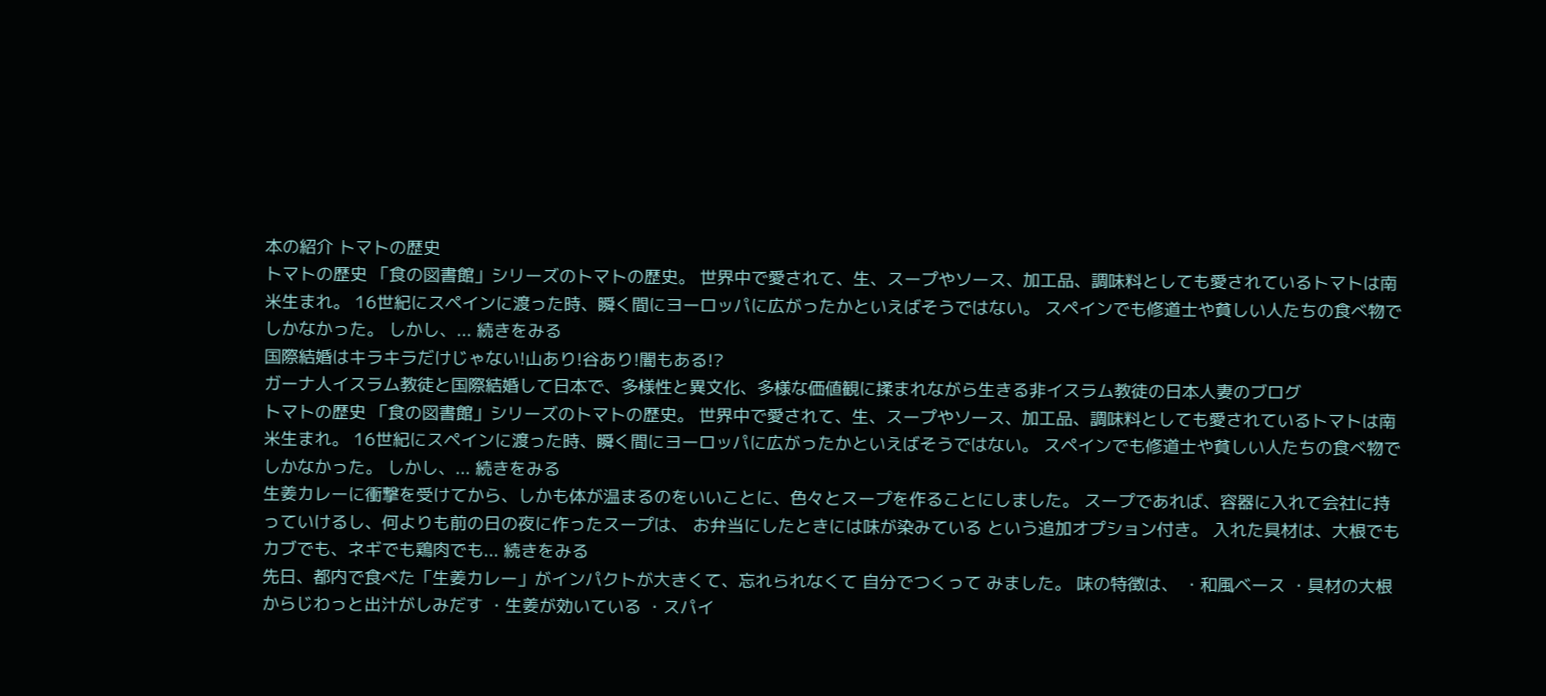本の紹介 トマトの歴史
トマトの歴史 「食の図書館」シリーズのトマトの歴史。 世界中で愛されて、生、スープやソース、加工品、調味料としても愛されているトマトは南米生まれ。 16世紀にスペインに渡った時、瞬く間にヨーロッパに広がったかといえばそうではない。 スペインでも修道士や貧しい人たちの食べ物でしかなかった。 しかし、... 続きをみる
国際結婚はキラキラだけじゃない!山あり!谷あり!闇もある!?
ガーナ人イスラム教徒と国際結婚して日本で、多様性と異文化、多様な価値観に揉まれながら生きる非イスラム教徒の日本人妻のブログ
トマトの歴史 「食の図書館」シリーズのトマトの歴史。 世界中で愛されて、生、スープやソース、加工品、調味料としても愛されているトマトは南米生まれ。 16世紀にスペインに渡った時、瞬く間にヨーロッパに広がったかといえばそうではない。 スペインでも修道士や貧しい人たちの食べ物でしかなかった。 しかし、... 続きをみる
生姜カレーに衝撃を受けてから、しかも体が温まるのをいいことに、色々とスープを作ることにしました。 スープであれば、容器に入れて会社に持っていけるし、何よりも前の日の夜に作ったスープは、 お弁当にしたときには味が染みている という追加オプション付き。 入れた具材は、大根でもカブでも、ネギでも鶏肉でも... 続きをみる
先日、都内で食べた「生姜カレー」がインパクトが大きくて、忘れられなくて 自分でつくって みました。 味の特徴は、 ・和風ベース ・具材の大根からじわっと出汁がしみだす ・生姜が効いている ・スパイ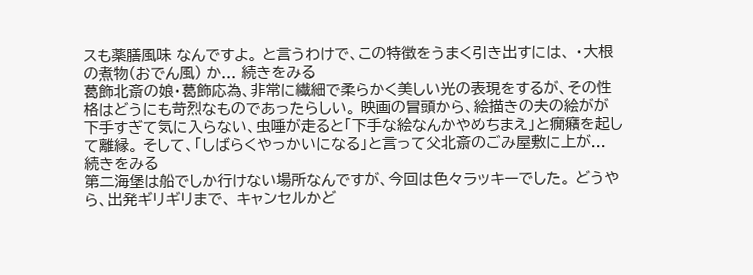スも薬膳風味 なんですよ。 と言うわけで、この特徴をうまく引き出すには、 ・大根の煮物(おでん風) か... 続きをみる
葛飾北斎の娘・葛飾応為、非常に繊細で柔らかく美しい光の表現をするが、その性格はどうにも苛烈なものであったらしい。 映画の冒頭から、絵描きの夫の絵がが下手すぎて気に入らない、虫唾が走ると「下手な絵なんかやめちまえ」と癇癪を起して離縁。 そして、「しばらくやっかいになる」と言って父北斎のごみ屋敷に上が... 続きをみる
第二海堡は船でしか行けない場所なんですが、今回は色々ラッキーでした。 どうやら、出発ギリギリまで、 キャンセルかど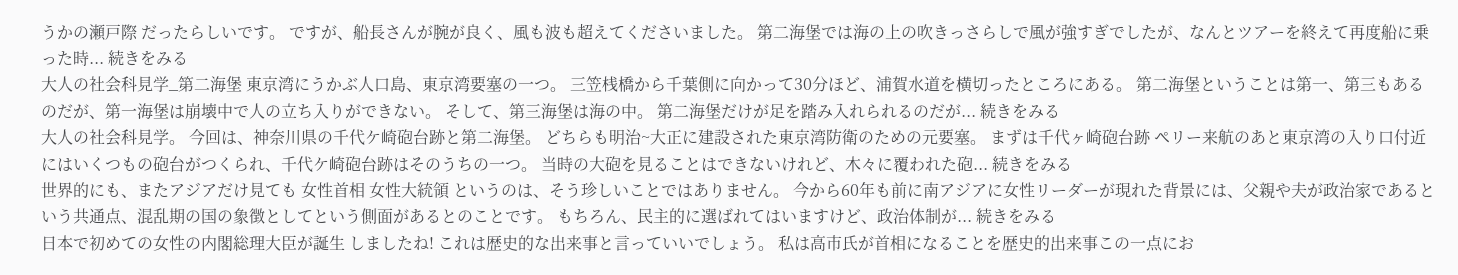うかの瀬戸際 だったらしいです。 ですが、船長さんが腕が良く、風も波も超えてくださいました。 第二海堡では海の上の吹きっさらしで風が強すぎでしたが、なんとツアーを終えて再度船に乗った時... 続きをみる
大人の社会科見学_第二海堡 東京湾にうかぶ人口島、東京湾要塞の一つ。 三笠桟橋から千葉側に向かって30分ほど、浦賀水道を横切ったところにある。 第二海堡ということは第一、第三もあるのだが、第一海堡は崩壊中で人の立ち入りができない。 そして、第三海堡は海の中。 第二海堡だけが足を踏み入れられるのだが... 続きをみる
大人の社会科見学。 今回は、神奈川県の千代ケ崎砲台跡と第二海堡。 どちらも明治~大正に建設された東京湾防衛のための元要塞。 まずは千代ヶ崎砲台跡 ペリー来航のあと東京湾の入り口付近にはいくつもの砲台がつくられ、千代ケ崎砲台跡はそのうちの一つ。 当時の大砲を見ることはできないけれど、木々に覆われた砲... 続きをみる
世界的にも、またアジアだけ見ても 女性首相 女性大統領 というのは、そう珍しいことではありません。 今から60年も前に南アジアに女性リーダーが現れた背景には、父親や夫が政治家であるという共通点、混乱期の国の象徴としてという側面があるとのことです。 もちろん、民主的に選ばれてはいますけど、政治体制が... 続きをみる
日本で初めての女性の内閣総理大臣が誕生 しましたね! これは歴史的な出来事と言っていいでしょう。 私は高市氏が首相になることを歴史的出来事この一点にお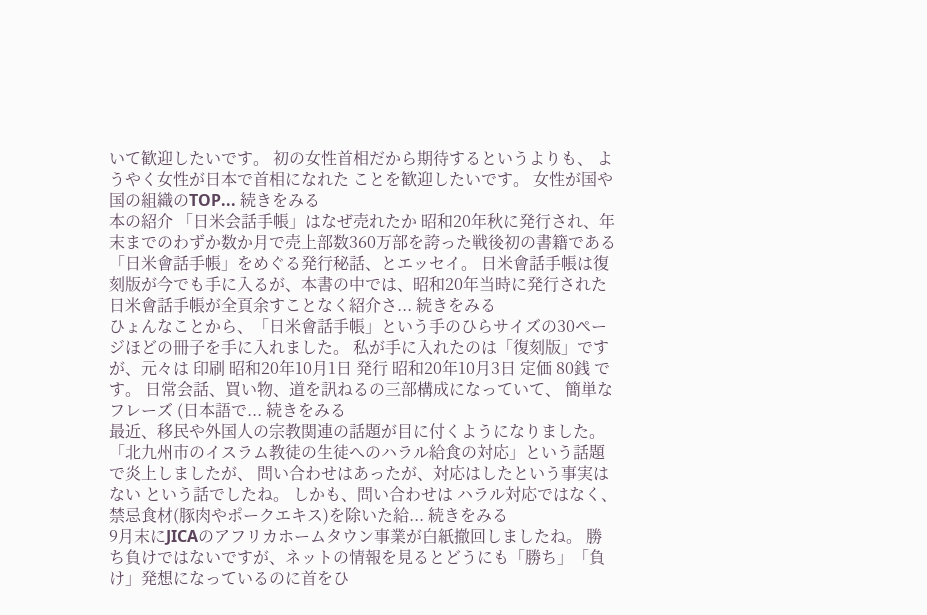いて歓迎したいです。 初の女性首相だから期待するというよりも、 ようやく女性が日本で首相になれた ことを歓迎したいです。 女性が国や国の組織のTOP... 続きをみる
本の紹介 「日米会話手帳」はなぜ売れたか 昭和20年秋に発行され、年末までのわずか数か月で売上部数360万部を誇った戦後初の書籍である「日米會話手帳」をめぐる発行秘話、とエッセイ。 日米會話手帳は復刻版が今でも手に入るが、本書の中では、昭和20年当時に発行された日米會話手帳が全頁余すことなく紹介さ... 続きをみる
ひょんなことから、「日米會話手帳」という手のひらサイズの30ページほどの冊子を手に入れました。 私が手に入れたのは「復刻版」ですが、元々は 印刷 昭和20年10月1日 発行 昭和20年10月3日 定価 80銭 です。 日常会話、買い物、道を訊ねるの三部構成になっていて、 簡単なフレーズ (日本語で... 続きをみる
最近、移民や外国人の宗教関連の話題が目に付くようになりました。 「北九州市のイスラム教徒の生徒へのハラル給食の対応」という話題で炎上しましたが、 問い合わせはあったが、対応はしたという事実はない という話でしたね。 しかも、問い合わせは ハラル対応ではなく、禁忌食材(豚肉やポークエキス)を除いた給... 続きをみる
9月末にJICAのアフリカホームタウン事業が白紙撤回しましたね。 勝ち負けではないですが、ネットの情報を見るとどうにも「勝ち」「負け」発想になっているのに首をひ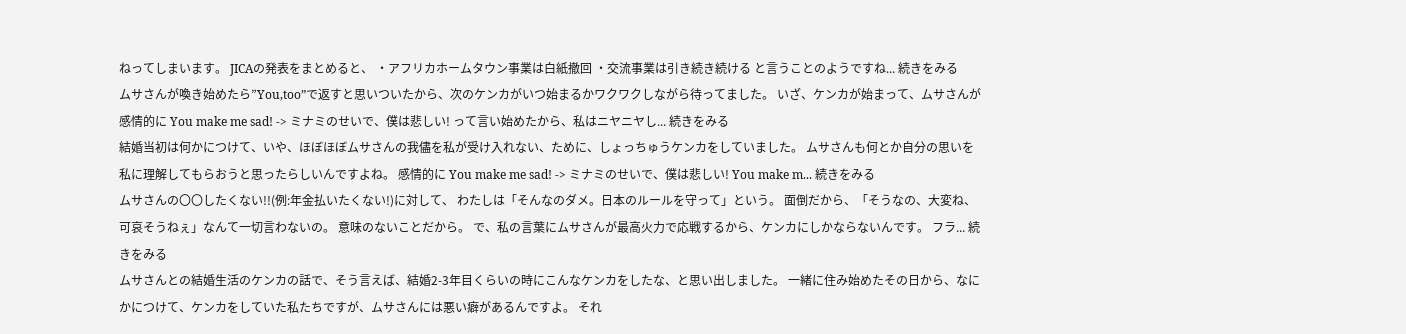ねってしまいます。 JICAの発表をまとめると、 ・アフリカホームタウン事業は白紙撤回 ・交流事業は引き続き続ける と言うことのようですね... 続きをみる
ムサさんが喚き始めたら”You,too”で返すと思いついたから、次のケンカがいつ始まるかワクワクしながら待ってました。 いざ、ケンカが始まって、ムサさんが感情的に You make me sad! -> ミナミのせいで、僕は悲しい! って言い始めたから、私はニヤニヤし... 続きをみる
結婚当初は何かにつけて、いや、ほぼほぼムサさんの我儘を私が受け入れない、ために、しょっちゅうケンカをしていました。 ムサさんも何とか自分の思いを私に理解してもらおうと思ったらしいんですよね。 感情的に You make me sad! -> ミナミのせいで、僕は悲しい! You make m... 続きをみる
ムサさんの〇〇したくない!!(例:年金払いたくない!)に対して、 わたしは「そんなのダメ。日本のルールを守って」という。 面倒だから、「そうなの、大変ね、可哀そうねぇ」なんて一切言わないの。 意味のないことだから。 で、私の言葉にムサさんが最高火力で応戦するから、ケンカにしかならないんです。 フラ... 続きをみる
ムサさんとの結婚生活のケンカの話で、そう言えば、結婚2-3年目くらいの時にこんなケンカをしたな、と思い出しました。 一緒に住み始めたその日から、なにかにつけて、ケンカをしていた私たちですが、ムサさんには悪い癖があるんですよ。 それ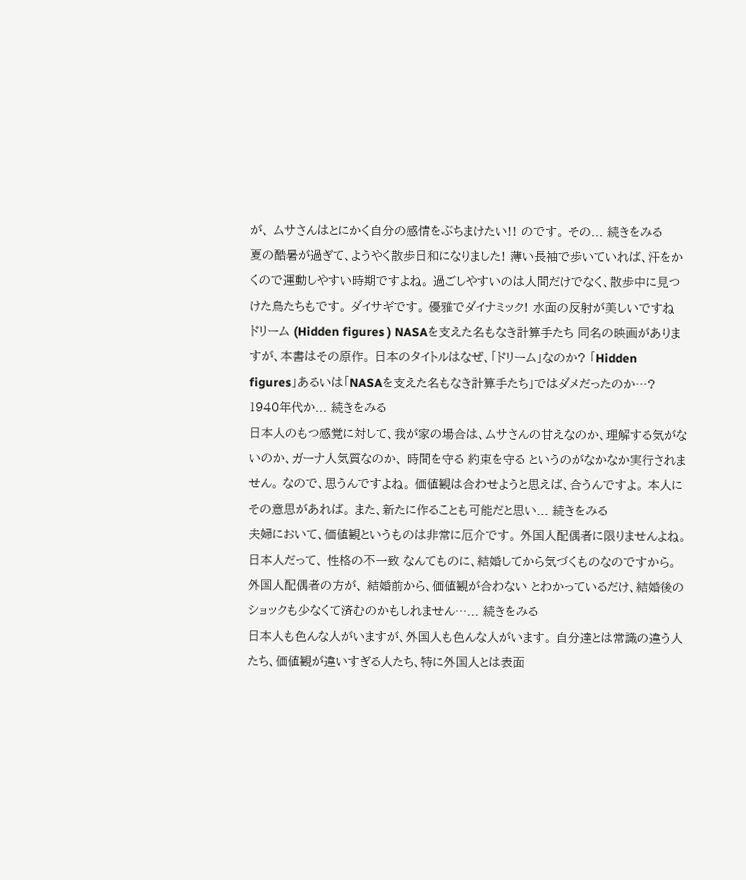が、 ムサさんはとにかく自分の感情をぶちまけたい!! のです。 その... 続きをみる
夏の酷暑が過ぎて、ようやく散歩日和になりました! 薄い長袖で歩いていれば、汗をかくので運動しやすい時期ですよね。 過ごしやすいのは人間だけでなく、散歩中に見つけた鳥たちもです。 ダイサギです。 優雅でダイナミック! 水面の反射が美しいですね
ドリーム (Hidden figures ) NASAを支えた名もなき計算手たち 同名の映画がありますが、本書はその原作。 日本のタイトルはなぜ、「ドリーム」なのか? 「Hidden figures」あるいは「NASAを支えた名もなき計算手たち」ではダメだったのか…? 1940年代か... 続きをみる
日本人のもつ感覚に対して、我が家の場合は、ムサさんの甘えなのか、理解する気がないのか、ガーナ人気質なのか、 時間を守る 約束を守る というのがなかなか実行されません。 なので、思うんですよね。 価値観は合わせようと思えば、合うんですよ。 本人にその意思があれば。 また、新たに作ることも可能だと思い... 続きをみる
夫婦において、価値観というものは非常に厄介です。 外国人配偶者に限りませんよね。 日本人だって、 性格の不一致 なんてものに、結婚してから気づくものなのですから。 外国人配偶者の方が、 結婚前から、価値観が合わない とわかっているだけ、結婚後のショックも少なくて済むのかもしれません…... 続きをみる
日本人も色んな人がいますが、外国人も色んな人がいます。 自分達とは常識の違う人たち、価値観が違いすぎる人たち、特に外国人とは表面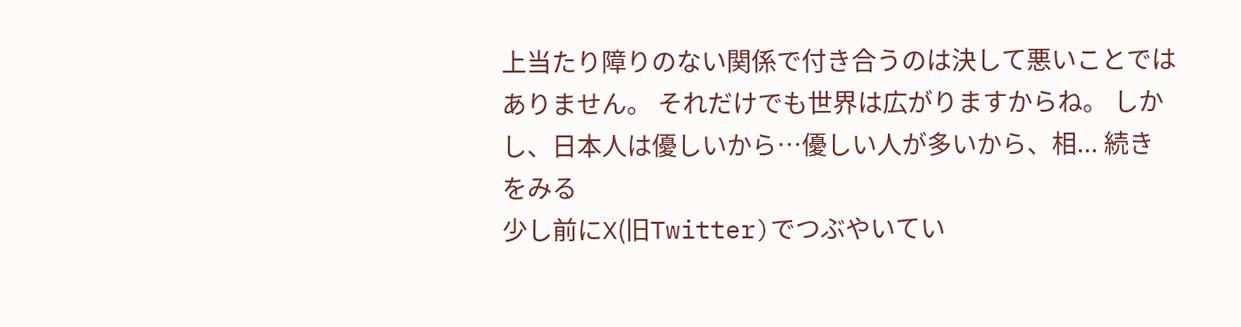上当たり障りのない関係で付き合うのは決して悪いことではありません。 それだけでも世界は広がりますからね。 しかし、日本人は優しいから…優しい人が多いから、相... 続きをみる
少し前にX(旧Twitter)でつぶやいてい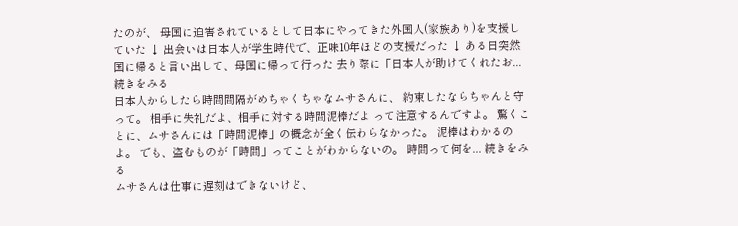たのが、 母国に迫害されているとして日本にやってきた外国人(家族あり)を支援していた ↓ 出会いは日本人が学生時代で、正味10年ほどの支援だった ↓ ある日突然国に帰ると言い出して、母国に帰って行った 去り際に「日本人が助けてくれたお... 続きをみる
日本人からしたら時間間隔がめちゃくちゃなムサさんに、 約束したならちゃんと守って。 相手に失礼だよ、相手に対する時間泥棒だよ って注意するんですよ。 驚くことに、ムサさんには「時間泥棒」の概念が全く伝わらなかった。 泥棒はわかるのよ。 でも、盗むものが「時間」ってことがわからないの。 時間って何を... 続きをみる
ムサさんは仕事に遅刻はできないけど、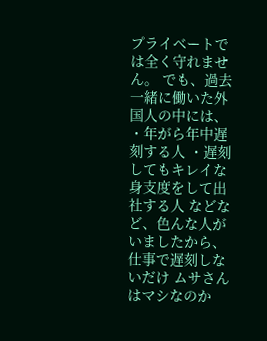プライベートでは全く守れません。 でも、過去一緒に働いた外国人の中には、 ・年がら年中遅刻する人 ・遅刻してもキレイな身支度をして出社する人 などなど、色んな人がいましたから、仕事で遅刻しないだけ ムサさんはマシなのか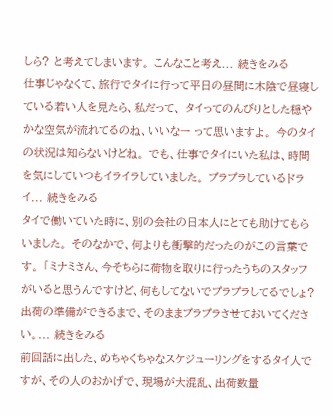しら? と考えてしまいます。 こんなこと考え... 続きをみる
仕事じゃなくて、旅行でタイに行って平日の昼間に木陰で昼寝している若い人を見たら、私だって、 タイってのんびりとした穏やかな空気が流れてるのね、いいなー って思いますよ。 今のタイの状況は知らないけどね。 でも、仕事でタイにいた私は、時間を気にしていつもイライラしていました。 プラプラしているドライ... 続きをみる
タイで働いていた時に、別の会社の日本人にとても助けてもらいました。 そのなかで、何よりも衝撃的だったのがこの言葉です。 「ミナミさん、今そちらに荷物を取りに行ったうちのスタッフがいると思うんですけど、何もしてないでプラプラしてるでしょ?出荷の準備ができるまで、そのままプラプラさせておいてください。... 続きをみる
前回話に出した、めちゃくちゃなスケジューリングをするタイ人ですが、その人のおかげで、現場が大混乱、出荷数量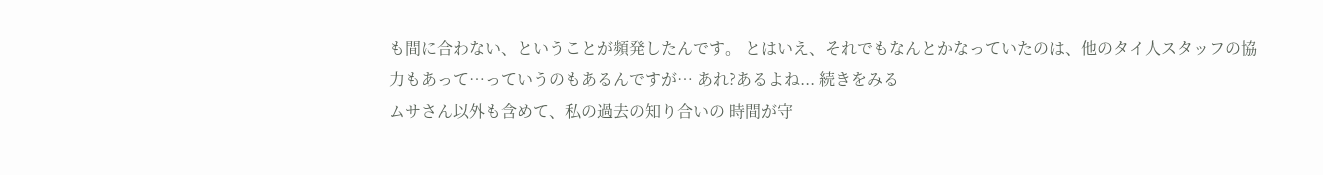も間に合わない、ということが頻発したんです。 とはいえ、それでもなんとかなっていたのは、他のタイ人スタッフの協力もあって…っていうのもあるんですが… あれ?あるよね... 続きをみる
ムサさん以外も含めて、私の過去の知り合いの 時間が守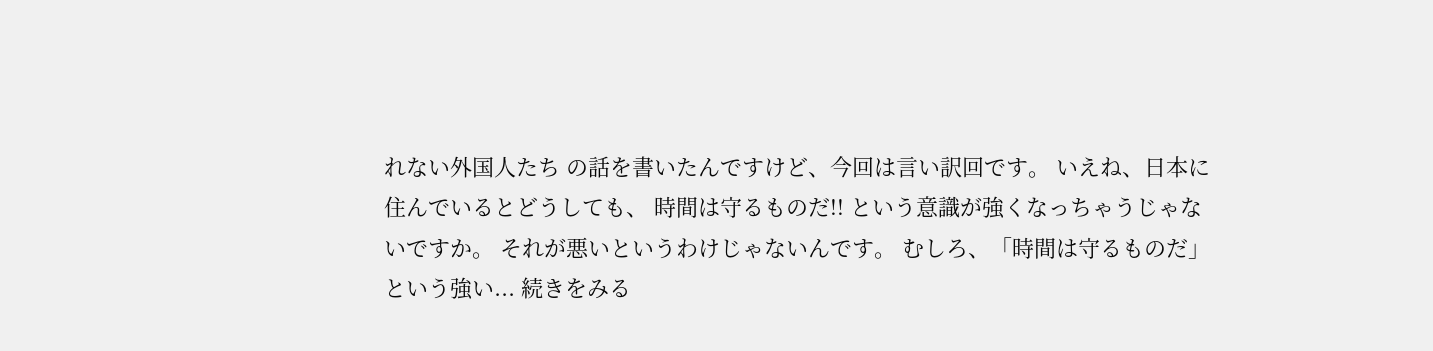れない外国人たち の話を書いたんですけど、今回は言い訳回です。 いえね、日本に住んでいるとどうしても、 時間は守るものだ!! という意識が強くなっちゃうじゃないですか。 それが悪いというわけじゃないんです。 むしろ、「時間は守るものだ」という強い... 続きをみる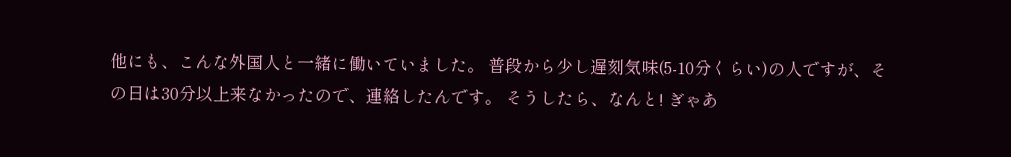他にも、こんな外国人と一緒に働いていました。 普段から少し遅刻気味(5-10分くらい)の人ですが、その日は30分以上来なかったので、連絡したんです。 そうしたら、なんと! ぎゃあ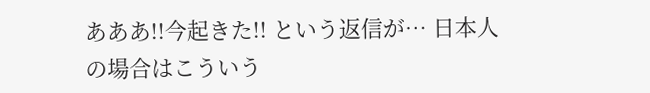あああ!!今起きた!! という返信が… 日本人の場合はこういう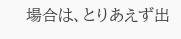場合は、とりあえず出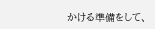かける準備をして、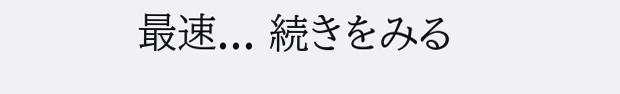最速... 続きをみる